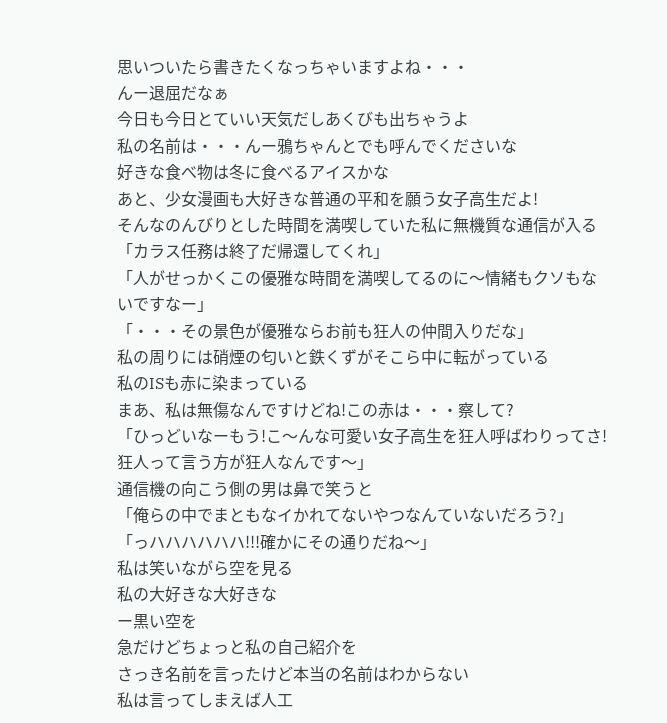思いついたら書きたくなっちゃいますよね・・・
んー退屈だなぁ
今日も今日とていい天気だしあくびも出ちゃうよ
私の名前は・・・んー鴉ちゃんとでも呼んでくださいな
好きな食べ物は冬に食べるアイスかな
あと、少女漫画も大好きな普通の平和を願う女子高生だよ!
そんなのんびりとした時間を満喫していた私に無機質な通信が入る
「カラス任務は終了だ帰還してくれ」
「人がせっかくこの優雅な時間を満喫してるのに〜情緒もクソもないですなー」
「・・・その景色が優雅ならお前も狂人の仲間入りだな」
私の周りには硝煙の匂いと鉄くずがそこら中に転がっている
私のISも赤に染まっている
まあ、私は無傷なんですけどね!この赤は・・・察して?
「ひっどいなーもう!こ〜んな可愛い女子高生を狂人呼ばわりってさ!狂人って言う方が狂人なんです〜」
通信機の向こう側の男は鼻で笑うと
「俺らの中でまともなイかれてないやつなんていないだろう?」
「っハハハハハハ!!!確かにその通りだね〜」
私は笑いながら空を見る
私の大好きな大好きな
ー黒い空を
急だけどちょっと私の自己紹介を
さっき名前を言ったけど本当の名前はわからない
私は言ってしまえば人工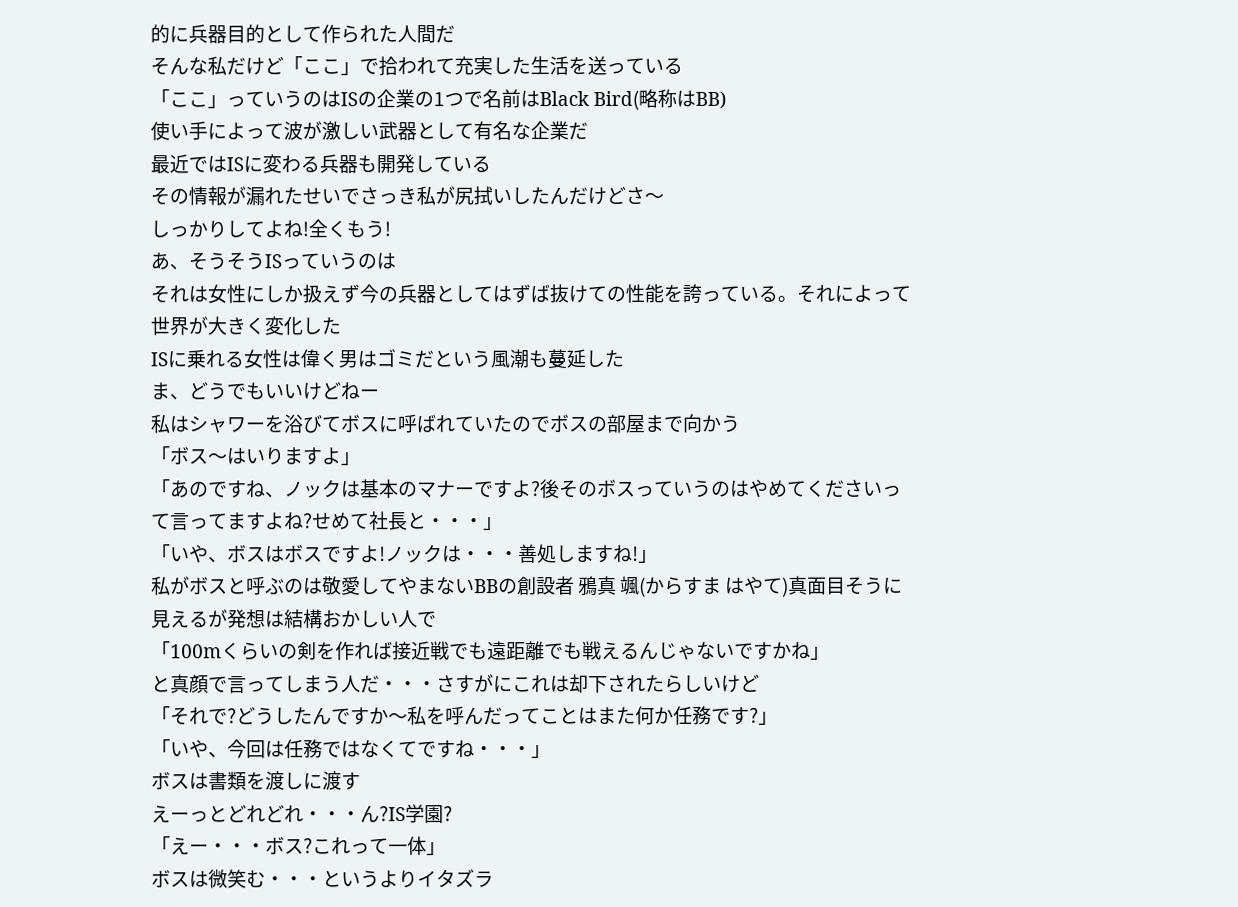的に兵器目的として作られた人間だ
そんな私だけど「ここ」で拾われて充実した生活を送っている
「ここ」っていうのはISの企業の1つで名前はBlack Bird(略称はBB)
使い手によって波が激しい武器として有名な企業だ
最近ではISに変わる兵器も開発している
その情報が漏れたせいでさっき私が尻拭いしたんだけどさ〜
しっかりしてよね!全くもう!
あ、そうそうISっていうのは
それは女性にしか扱えず今の兵器としてはずば抜けての性能を誇っている。それによって世界が大きく変化した
ISに乗れる女性は偉く男はゴミだという風潮も蔓延した
ま、どうでもいいけどねー
私はシャワーを浴びてボスに呼ばれていたのでボスの部屋まで向かう
「ボス〜はいりますよ」
「あのですね、ノックは基本のマナーですよ?後そのボスっていうのはやめてくださいって言ってますよね?せめて社長と・・・」
「いや、ボスはボスですよ!ノックは・・・善処しますね!」
私がボスと呼ぶのは敬愛してやまないBBの創設者 鴉真 颯(からすま はやて)真面目そうに見えるが発想は結構おかしい人で
「100mくらいの剣を作れば接近戦でも遠距離でも戦えるんじゃないですかね」
と真顔で言ってしまう人だ・・・さすがにこれは却下されたらしいけど
「それで?どうしたんですか〜私を呼んだってことはまた何か任務です?」
「いや、今回は任務ではなくてですね・・・」
ボスは書類を渡しに渡す
えーっとどれどれ・・・ん?IS学園?
「えー・・・ボス?これって一体」
ボスは微笑む・・・というよりイタズラ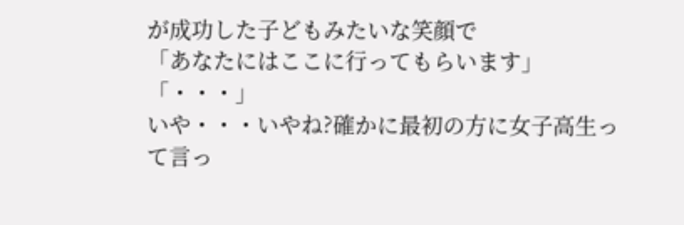が成功した子どもみたいな笑顔で
「あなたにはここに行ってもらいます」
「・・・」
いや・・・いやね?確かに最初の方に女子高生って言っ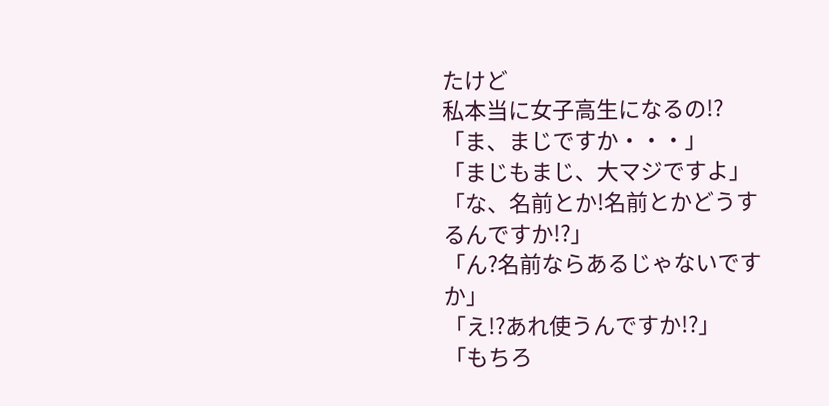たけど
私本当に女子高生になるの!?
「ま、まじですか・・・」
「まじもまじ、大マジですよ」
「な、名前とか!名前とかどうするんですか!?」
「ん?名前ならあるじゃないですか」
「え!?あれ使うんですか!?」
「もちろ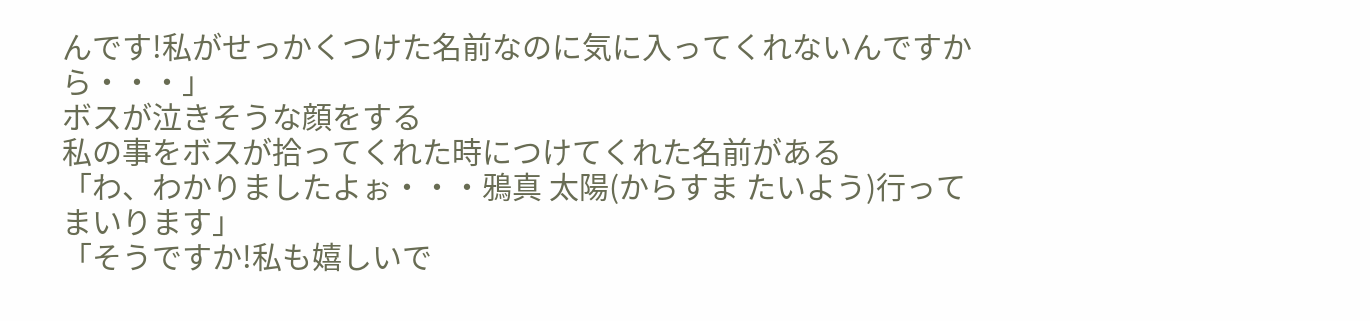んです!私がせっかくつけた名前なのに気に入ってくれないんですから・・・」
ボスが泣きそうな顔をする
私の事をボスが拾ってくれた時につけてくれた名前がある
「わ、わかりましたよぉ・・・鴉真 太陽(からすま たいよう)行ってまいります」
「そうですか!私も嬉しいで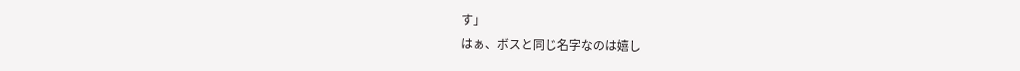す」
はぁ、ボスと同じ名字なのは嬉し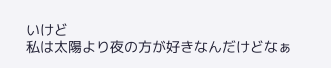いけど
私は太陽より夜の方が好きなんだけどなぁ